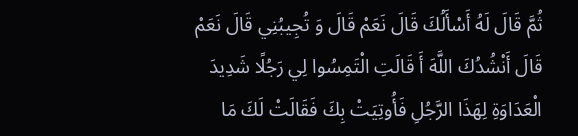ثُمَّ قَالَ لَهُ أَسْأَلُكَ قَالَ نَعَمْ قَالَ وَ تُجِيبُنِي قَالَ نَعَمْ قَالَ أَنْشُدُكَ اللَّهَ أَ قَالَتِ الْتَمِسُوا لِي رَجُلًا شَدِيدَ الْعَدَاوَةِ لِهَذَا الرَّجُلِ فَأُوتِيَتْ بِكَ فَقَالَتْ لَكَ مَا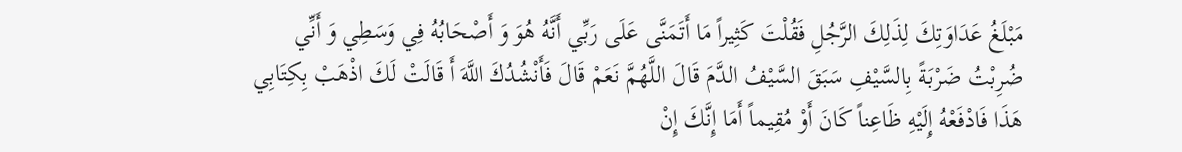مَبْلَغُ عَدَاوَتِكَ لِذَلِكَ الرَّجُلِ فَقُلْتَ كَثِيراً مَا أَتَمَنَّى عَلَى رَبِّي أَنَّهُ هُوَ وَ أَصْحَابُهُ فِي وَسَطِي وَ أَنِّي ضُرِبْتُ ضَرْبَةً بِالسَّيْفِ سَبَقَ السَّيْفُ الدَّمَ قَالَ اللَّهُمَّ نَعَمْ قَالَ فَأَنْشُدُكَ اللَّهَ أَ قَالَتْ لَكَ اذْهَبْ بِكِتَابِي هَذَا فَادْفَعْهُ إِلَيْهِ ظَاعِناً كَانَ أَوْ مُقِيماً أَمَا إِنَّكَ إِنْ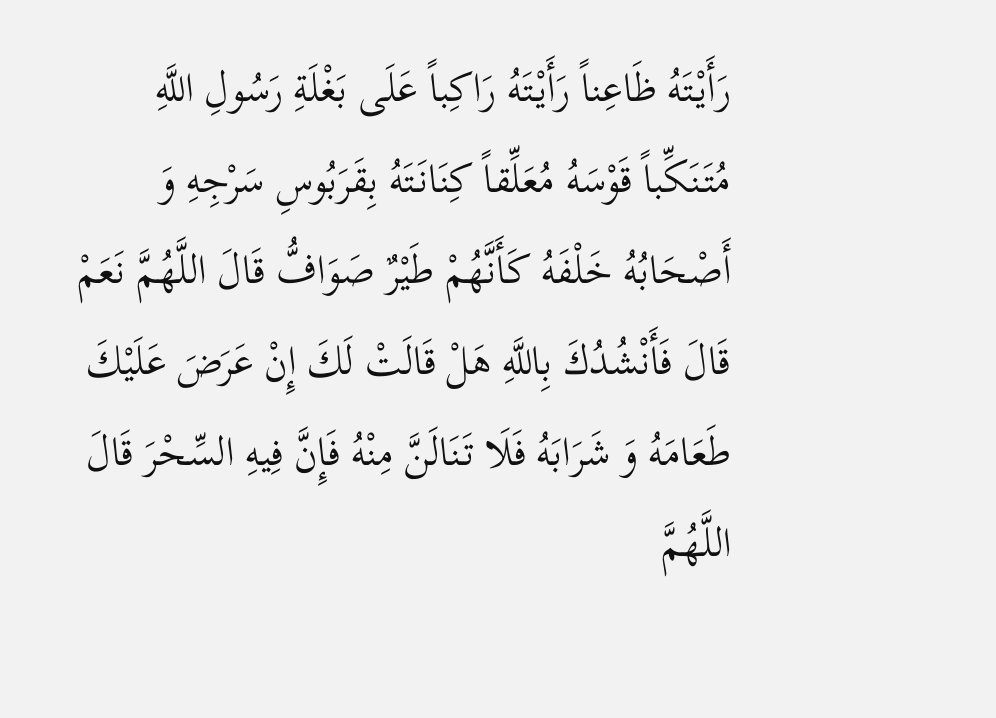رَأَيْتَهُ ظَاعِناً رَأَيْتَهُ رَاكِباً عَلَى بَغْلَةِ رَسُولِ اللَّهِ مُتَنَكِّباً قَوْسَهُ مُعَلِّقاً كِنَانَتَهُ بِقَرَبُوسِ سَرْجِهِ وَ أَصْحَابُهُ خَلْفَهُ كَأَنَّهُمْ طَيْرٌ صَوَافُّ قَالَ اللَّهُمَّ نَعَمْ قَالَ فَأَنْشُدُكَ بِاللَّهِ هَلْ قَالَتْ لَكَ إِنْ عَرَضَ عَلَيْكَ طَعَامَهُ وَ شَرَابَهُ فَلَا تَنَالَنَّ مِنْهُ فَإِنَّ فِيهِ السِّحْرَ قَالَ اللَّهُمَّ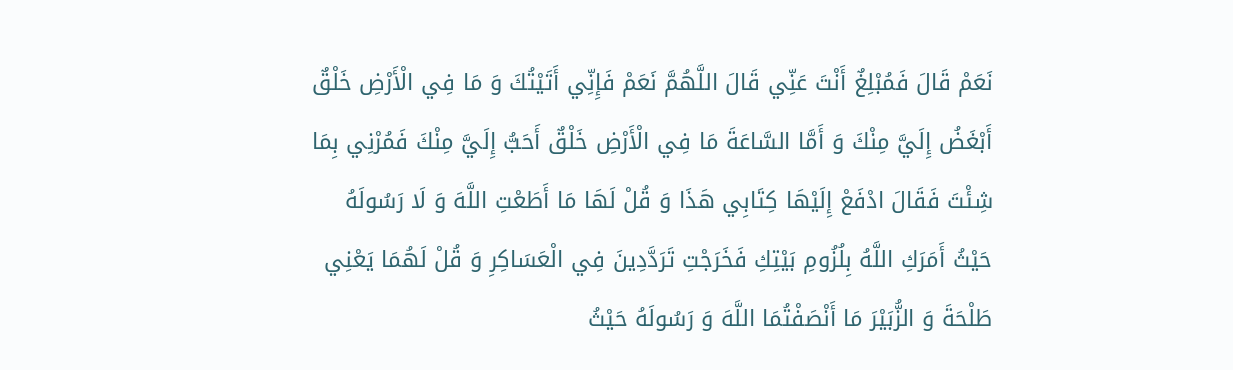نَعَمْ قَالَ فَمُبْلِغٌ أَنْتَ عَنِّي قَالَ اللَّهُمَّ نَعَمْ فَإِنِّي أَتَيْتُكَ وَ مَا فِي الْأَرْضِ خَلْقٌ أَبْغَضُ إِلَيَّ مِنْكَ وَ أَمَّا السَّاعَةَ مَا فِي الْأَرْضِ خَلْقٌ أَحَبُّ إِلَيَّ مِنْكَ فَمُرْنِي بِمَا شِئْتَ فَقَالَ ادْفَعْ إِلَيْهَا كِتَابِي هَذَا وَ قُلْ لَهَا مَا أَطَعْتِ اللَّهَ وَ لَا رَسُولَهُ حَيْثُ أَمَرَكِ اللَّهُ بِلُزُومِ بَيْتِكِ فَخَرَجْتِ تَرَدَّدِينَ فِي الْعَسَاكِرِ وَ قُلْ لَهُمَا يَعْنِي طَلْحَةَ وَ الزُّبَيْرَ مَا أَنْصَفْتُمَا اللَّهَ وَ رَسُولَهُ حَيْثُ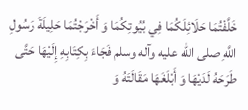خَلَّفْتُمَا حَلَائِلَكُمَا فِي بُيُوتِكُمَا وَ أَخْرَجْتُمَا حَلِيلَةَ رَسُولِ اللَّهِ صلى الله عليه وآله وسلم فَجَاءَ بِكِتَابِهِ إِلَيْهَا حَتَّى طَرَحَهُ لَدَيْهَا وَ أَبْلَغَهَا مَقَالَتَهُ وَ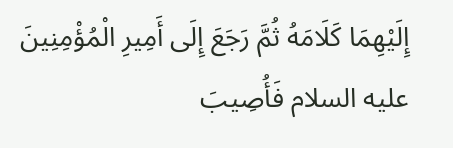إِلَيْهِمَا كَلَامَهُ ثُمَّ رَجَعَ إِلَى أَمِيرِ الْمُؤْمِنِينَ عليه السلام فَأُصِيبَ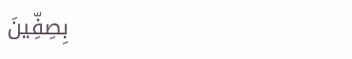بِصِفِّينَ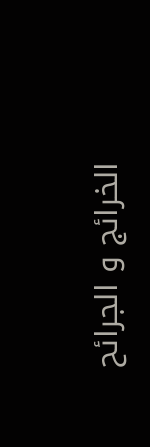الخرائج و الجرائح